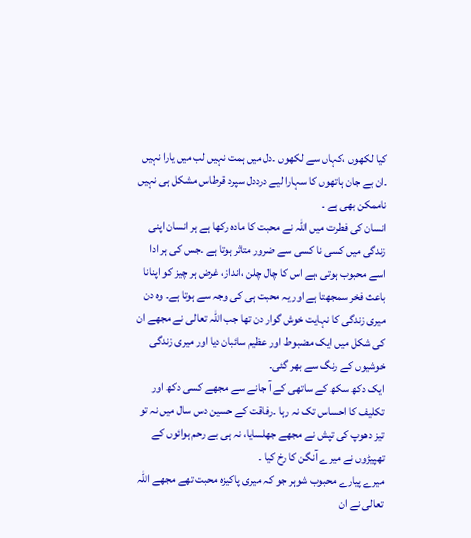کیا لکھوں ،کہاں سے لکھوں ۔دل میں ہمت نہیں لب میں یارا نہیں ۔ان بے جان ہاتھوں کا سہارا لیے درددل سپرد قرطاس مشکل ہی نہیں ناممکن بھی ہے ۔
انسان کی فطرت میں اللہ نے محبت کا مادہ رکھا ہے ہر انسان اپنی زندگی میں کسی نا کسی سے ضرور متاثر ہوتا ہے ۔جس کی ہر ادا اسے محبوب ہوتی ،ہے اس کا چال چلن ،انداز، غرض ہر چیز کو اپنانا باعث فخر سمجھتا ہے اور یہ محبت ہی کی وجہ سے ہوتا ہے۔ وہ دن میری زندگی کا نہایت خوش گوار دن تھا جب اللہ تعالی نے مجھے ان کی شکل میں ایک مضبوط اور عظیم سائبان دیا اور میری زندگی خوشیوں کے رنگ سے بھر گئی۔
ایک دکھ سکھ کے ساتھی کے آ جانے سے مجھے کسی دکھ اور تکلیف کا احساس تک نہ رہا ۔رفاقت کے حسین دس سال میں نہ تو تیز دھوپ کی تپش نے مجھے جھلسایا، نہ ہی بے رحم ہوائوں کے تھپیڑوں نے میرے آنگن کا رخ کیا ۔
میرے پیارے محبوب شوہر جو کہ میری پاکیزہ محبت تھے مجھے اللہ تعالی نے ان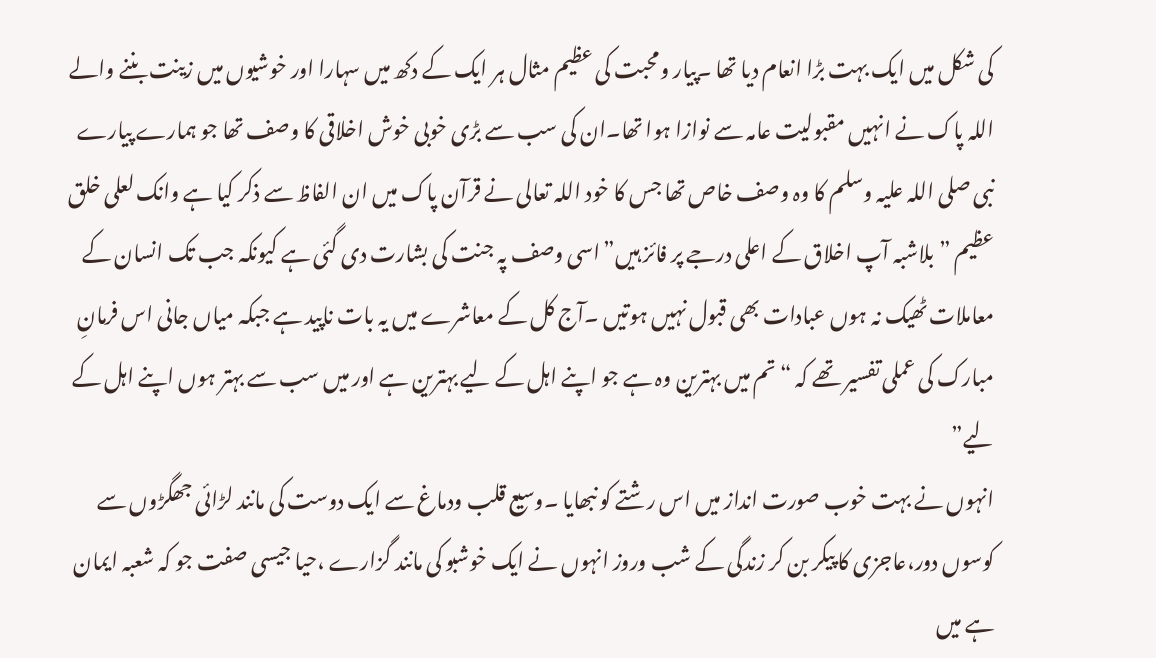کی شکل میں ایک بہت بڑا انعام دیا تھا ۔پیار ومحبت کی عظیم مثال ہر ایک کے دکھ میں سہارا اور خوشیوں میں زینت بننے والے اللہ پاک نے انہیں مقبولیت عامہ سے نوازا ہوا تھا۔ان کی سب سے بڑی خوبی خوش اخلاقی کا وصف تھا جو ہمارے پیارے نبی صلی اللہ علیہ وسلم کا وہ وصف خاص تھا جس کا خود اللہ تعالی نے قرآن پاک میں ان الفاظ سے ذکر کیا ہے وانک لعلی خلق عظیم ” بلاشبہ آپ اخلاق کے اعلی درجے پر فائز ہیں”اسی وصف پہ جنت کی بشارت دی گئی ہے کیونکہ جب تک انسان کے معاملات ٹھیک نہ ہوں عبادات بھی قبول نہیں ہوتیں ۔آج کل کے معاشرے میں یہ بات ناپید ہے جبکہ میاں جانی اس فرمانِ مبارک کی عملی تفسیر تھے کہ “تم میں بہترین وہ ہے جو اپنے اہل کے لیے بہترین ہے اور میں سب سے بہتر ہوں اپنے اہل کے لیے”
انہوں نے بہت خوب صورت انداز میں اس رشتے کو نبھایا ۔وسیع قلب ودماغ سے ایک دوست کی مانند لڑائی جھگڑوں سے کوسوں دور،عاجزی کا پیکر بن کر زندگی کے شب وروز انہوں نے ایک خوشبو کی مانند گزارے ،حیا جیسی صفت جو کہ شعبہ ایمان ہے میں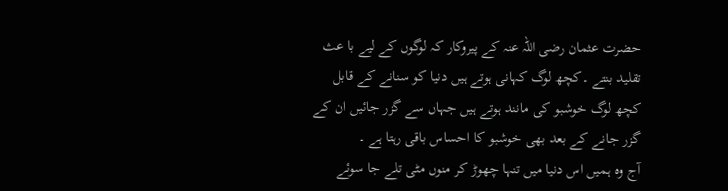حضرت عثمان رضی اللہ عنہ کے پیروکار کہ لوگوں کے لیے با عث تقلید بنتے ۔کچھ لوگ کہانی ہوتے ہیں دنیا کو سنانے کے قابل کچھ لوگ خوشبو کی مانند ہوتے ہیں جہاں سے گزر جائیں ان کے گزر جانے کے بعد بھی خوشبو کا احساس باقی رہتا ہے ۔
آج وہ ہمیں اس دنیا میں تنہا چھوڑ کر منوں مٹی تلے جا سوئے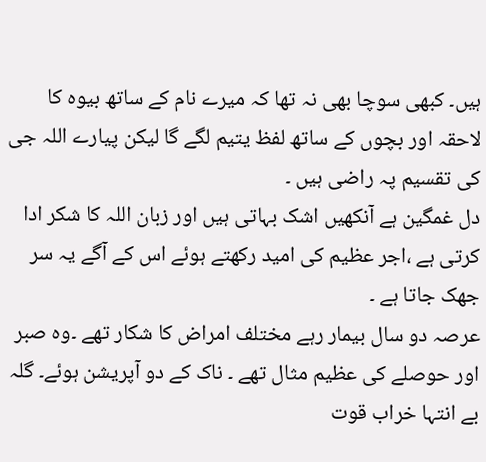ہیں۔ کبھی سوچا بھی نہ تھا کہ میرے نام کے ساتھ بیوہ کا لاحقہ اور بچوں کے ساتھ لفظ یتیم لگے گا لیکن پیارے اللہ جی کی تقسیم پہ راضی ہیں ۔
دل غمگین ہے آنکھیں اشک بہاتی ہیں اور زبان اللہ کا شکر ادا کرتی ہے ،اجر عظیم کی امید رکھتے ہوئے اس کے آگے یہ سر جھک جاتا ہے ۔
عرصہ دو سال بیمار رہے مختلف امراض کا شکار تھے ۔وہ صبر اور حوصلے کی عظیم مثال تھے ۔ ناک کے دو آپریشن ہوئے۔ گلہ بے انتہا خراب قوت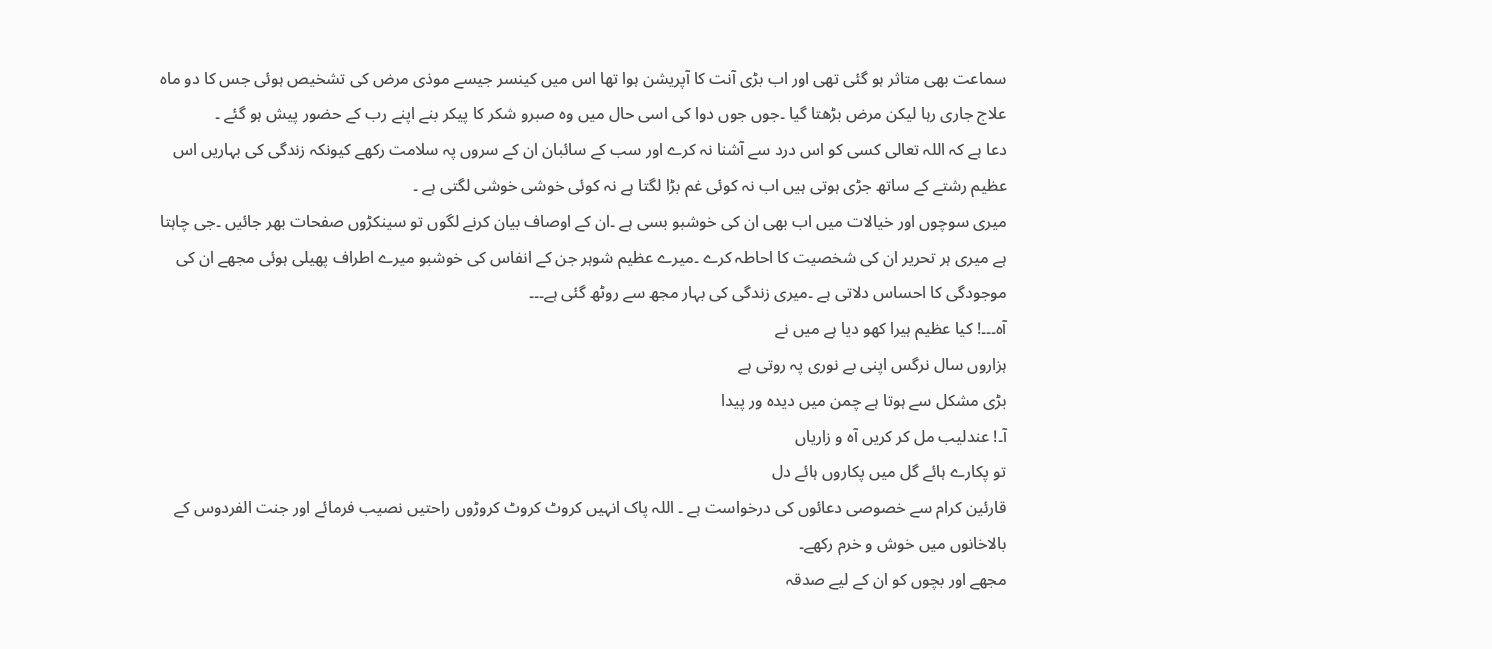سماعت بھی متاثر ہو گئی تھی اور اب بڑی آنت کا آپریشن ہوا تھا اس میں کینسر جیسے موذی مرض کی تشخیص ہوئی جس کا دو ماہ علاج جاری رہا لیکن مرض بڑھتا گیا ۔جوں جوں دوا کی اسی حال میں وہ صبرو شکر کا پیکر بنے اپنے رب کے حضور پیش ہو گئے ۔
دعا ہے کہ اللہ تعالی کسی کو اس درد سے آشنا نہ کرے اور سب کے سائبان ان کے سروں پہ سلامت رکھے کیونکہ زندگی کی بہاریں اس عظیم رشتے کے ساتھ جڑی ہوتی ہیں اب نہ کوئی غم بڑا لگتا ہے نہ کوئی خوشی خوشی لگتی ہے ۔
میری سوچوں اور خیالات میں اب بھی ان کی خوشبو بسی ہے ۔ان کے اوصاف بیان کرنے لگوں تو سینکڑوں صفحات بھر جائیں ۔جی چاہتا ہے میری ہر تحریر ان کی شخصیت کا احاطہ کرے ۔میرے عظیم شوہر جن کے انفاس کی خوشبو میرے اطراف پھیلی ہوئی مجھے ان کی موجودگی کا احساس دلاتی ہے ۔میری زندگی کی بہار مجھ سے روٹھ گئی ہے۔۔۔
آہ۔۔۔! کیا عظیم ہیرا کھو دیا ہے میں نے
ہزاروں سال نرگس اپنی بے نوری پہ روتی ہے
بڑی مشکل سے ہوتا ہے چمن میں دیدہ ور پیدا
آ۔! عندلیب مل کر کریں آہ و زاریاں
تو پکارے ہائے گل میں پکاروں ہائے دل
قارئین کرام سے خصوصی دعائوں کی درخواست ہے ۔ اللہ پاک انہیں کروٹ کروٹ کروڑوں راحتیں نصیب فرمائے اور جنت الفردوس کے بالاخانوں میں خوش و خرم رکھے۔
مجھے اور بچوں کو ان کے لیے صدقہ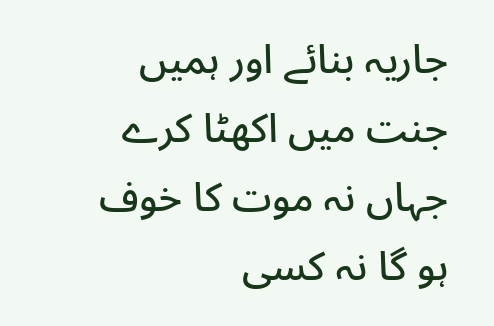جاریہ بنائے اور ہمیں جنت میں اکھٹا کرے جہاں نہ موت کا خوف ہو گا نہ کسی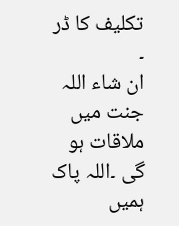تکلیف کا ڈر ۔
ان شاء اللہ جنت میں ملاقات ہو گی ۔اللہ پاک ہمیں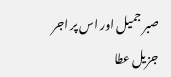صبر جمیل اور اس پر اجر جزیل عطا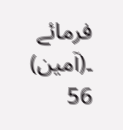فرمائے ۔(آمین)
56